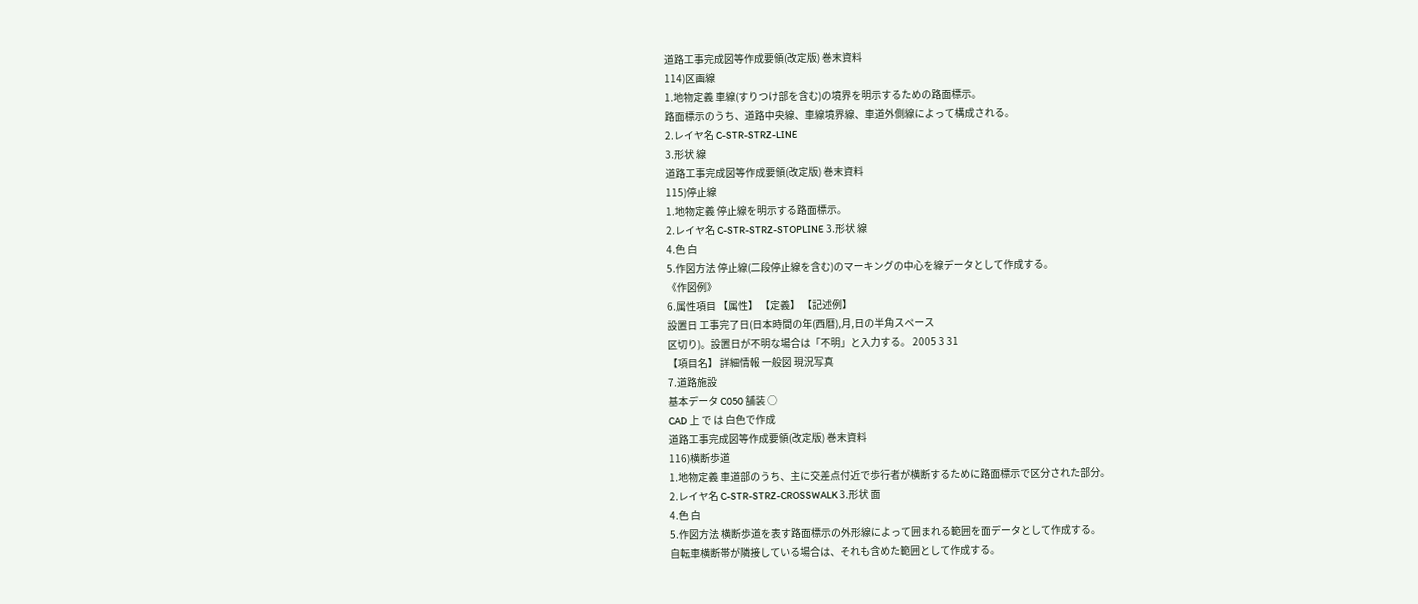道路工事完成図等作成要領(改定版) 巻末資料
114)区画線
1.地物定義 車線(すりつけ部を含む)の境界を明示するための路面標示。
路面標示のうち、道路中央線、車線境界線、車道外側線によって構成される。
2.レイヤ名 C-STR-STRZ-LINE
3.形状 線
道路工事完成図等作成要領(改定版) 巻末資料
115)停止線
1.地物定義 停止線を明示する路面標示。
2.レイヤ名 C-STR-STRZ-STOPLINE 3.形状 線
4.色 白
5.作図方法 停止線(二段停止線を含む)のマーキングの中心を線データとして作成する。
《作図例》
6.属性項目 【属性】 【定義】 【記述例】
設置日 工事完了日(日本時間の年(西暦),月,日の半角スペース
区切り)。設置日が不明な場合は「不明」と入力する。 2005 3 31
【項目名】 詳細情報 一般図 現況写真
7.道路施設
基本データ C050 舗装 ○
CAD 上 で は 白色で作成
道路工事完成図等作成要領(改定版) 巻末資料
116)横断歩道
1.地物定義 車道部のうち、主に交差点付近で歩行者が横断するために路面標示で区分された部分。
2.レイヤ名 C-STR-STRZ-CROSSWALK 3.形状 面
4.色 白
5.作図方法 横断歩道を表す路面標示の外形線によって囲まれる範囲を面データとして作成する。
自転車横断帯が隣接している場合は、それも含めた範囲として作成する。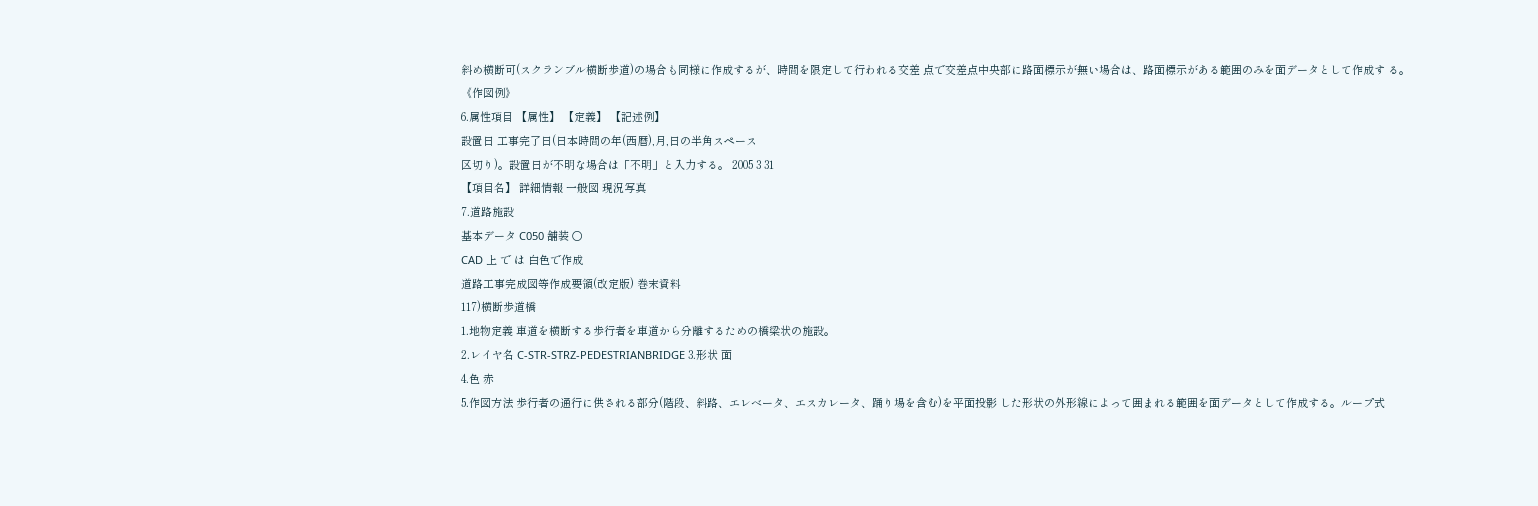斜め横断可(スクランブル横断歩道)の場合も同様に作成するが、時間を限定して行われる交差 点で交差点中央部に路面標示が無い場合は、路面標示がある範囲のみを面データとして作成す る。
《作図例》
6.属性項目 【属性】 【定義】 【記述例】
設置日 工事完了日(日本時間の年(西暦),月,日の半角スペース
区切り)。設置日が不明な場合は「不明」と入力する。 2005 3 31
【項目名】 詳細情報 一般図 現況写真
7.道路施設
基本データ C050 舗装 ○
CAD 上 で は 白色で作成
道路工事完成図等作成要領(改定版) 巻末資料
117)横断歩道橋
1.地物定義 車道を横断する歩行者を車道から分離するための橋梁状の施設。
2.レイヤ名 C-STR-STRZ-PEDESTRIANBRIDGE 3.形状 面
4.色 赤
5.作図方法 歩行者の通行に供される部分(階段、斜路、エレベータ、エスカレータ、踊り場を含む)を平面投影 した形状の外形線によって囲まれる範囲を面データとして作成する。ループ式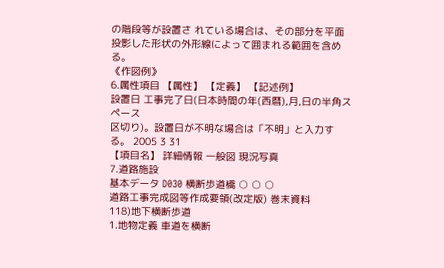の階段等が設置さ れている場合は、その部分を平面投影した形状の外形線によって囲まれる範囲を含める。
《作図例》
6.属性項目 【属性】 【定義】 【記述例】
設置日 工事完了日(日本時間の年(西暦),月,日の半角スペース
区切り)。設置日が不明な場合は「不明」と入力する。 2005 3 31
【項目名】 詳細情報 一般図 現況写真
7.道路施設
基本データ D030 横断歩道橋 ○ ○ ○
道路工事完成図等作成要領(改定版) 巻末資料
118)地下横断歩道
1.地物定義 車道を横断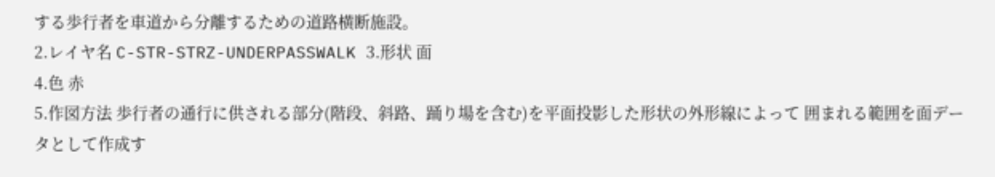する歩行者を車道から分離するための道路横断施設。
2.レイヤ名 C-STR-STRZ-UNDERPASSWALK 3.形状 面
4.色 赤
5.作図方法 歩行者の通行に供される部分(階段、斜路、踊り場を含む)を平面投影した形状の外形線によって 囲まれる範囲を面データとして作成す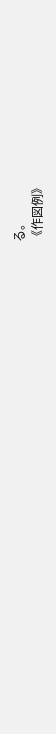る。
《作図例》